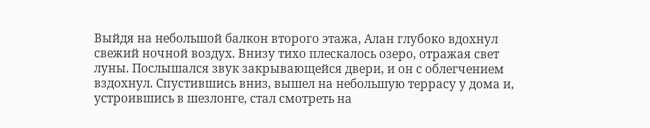Выйдя на небольшой балкон второго этажа, Алан глубоко вдохнул свежий ночной воздух. Внизу тихо плескалось озеро, отражая свет луны. Послышался звук закрывающейся двери, и он с облегчением вздохнул. Спустившись вниз, вышел на небольшую террасу у дома и, устроившись в шезлонге, стал смотреть на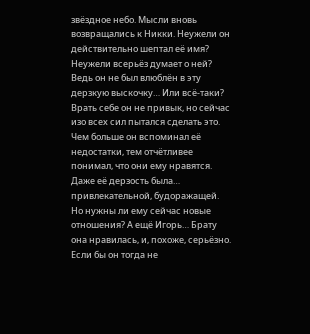звёздное небо. Мысли вновь возвращались к Никки. Неужели он действительно шептал её имя? Неужели всерьёз думает о ней? Ведь он не был влюблён в эту дерзкую выскочку… Или всё-таки?
Врать себе он не привык, но сейчас изо всех сил пытался сделать это. Чем больше он вспоминал её недостатки, тем отчётливее понимал, что они ему нравятся. Даже её дерзость была… привлекательной, будоражащей. Но нужны ли ему сейчас новые отношения? А ещё Игорь… Брату она нравилась, и, похоже, серьёзно. Если бы он тогда не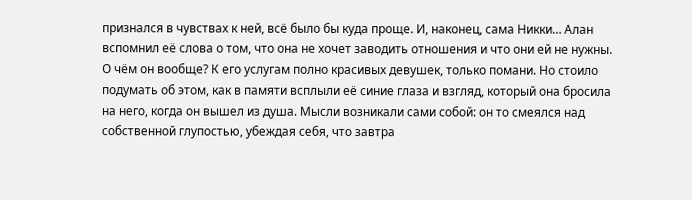признался в чувствах к ней, всё было бы куда проще. И, наконец, сама Никки… Алан вспомнил её слова о том, что она не хочет заводить отношения и что они ей не нужны.
О чём он вообще? К его услугам полно красивых девушек, только помани. Но стоило подумать об этом, как в памяти всплыли её синие глаза и взгляд, который она бросила на него, когда он вышел из душа. Мысли возникали сами собой: он то смеялся над собственной глупостью, убеждая себя, что завтра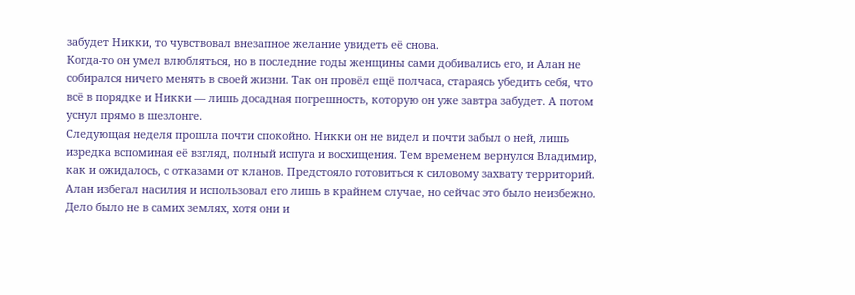забудет Никки, то чувствовал внезапное желание увидеть её снова.
Когда-то он умел влюбляться, но в последние годы женщины сами добивались его, и Алан не собирался ничего менять в своей жизни. Так он провёл ещё полчаса, стараясь убедить себя, что всё в порядке и Никки — лишь досадная погрешность, которую он уже завтра забудет. А потом уснул прямо в шезлонге.
Следующая неделя прошла почти спокойно. Никки он не видел и почти забыл о ней, лишь изредка вспоминая её взгляд, полный испуга и восхищения. Тем временем вернулся Владимир, как и ожидалось, с отказами от кланов. Предстояло готовиться к силовому захвату территорий. Алан избегал насилия и использовал его лишь в крайнем случае, но сейчас это было неизбежно. Дело было не в самих землях, хотя они и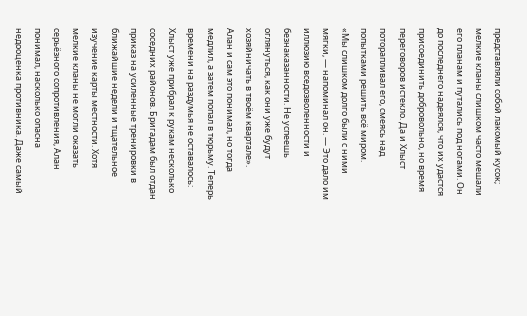представляли собой лакомый кусок; мелкие кланы слишком часто мешали его планам и путались под ногами. Он до последнего надеялся, что их удастся присоединить добровольно, но время переговоров истекло. Да и Хлыст поторапливал его, смеясь над попытками решить всё миром.
«Мы слишком долго были с ними мягки, — напоминал он. — Это дало им иллюзию вседозволенности и безнаказанности. Не успеешь оглянуться, как они уже будут хозяйничать в твоём квартале».
Алан и сам это понимал, но тогда медлил, а затем попал в тюрьму. Теперь времени на раздумья не оставалось: Хлыст уже прибрал к рукам несколько соседних районов. Бригадам был отдан приказ на усиленные тренировки в ближайшие недели и тщательное изучение карты местности. Хотя мелкие кланы не могли оказать серьёзного сопротивления, Алан понимал, насколько опасна недооценка противника. Даже самый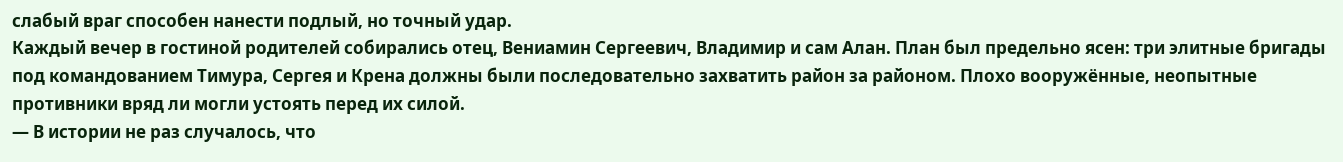слабый враг способен нанести подлый, но точный удар.
Каждый вечер в гостиной родителей собирались отец, Вениамин Сергеевич, Владимир и сам Алан. План был предельно ясен: три элитные бригады под командованием Тимура, Сергея и Крена должны были последовательно захватить район за районом. Плохо вооружённые, неопытные противники вряд ли могли устоять перед их силой.
— В истории не раз случалось, что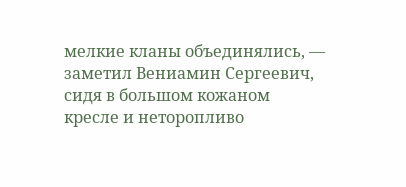мелкие кланы объединялись, — заметил Вениамин Сергеевич, сидя в большом кожаном кресле и неторопливо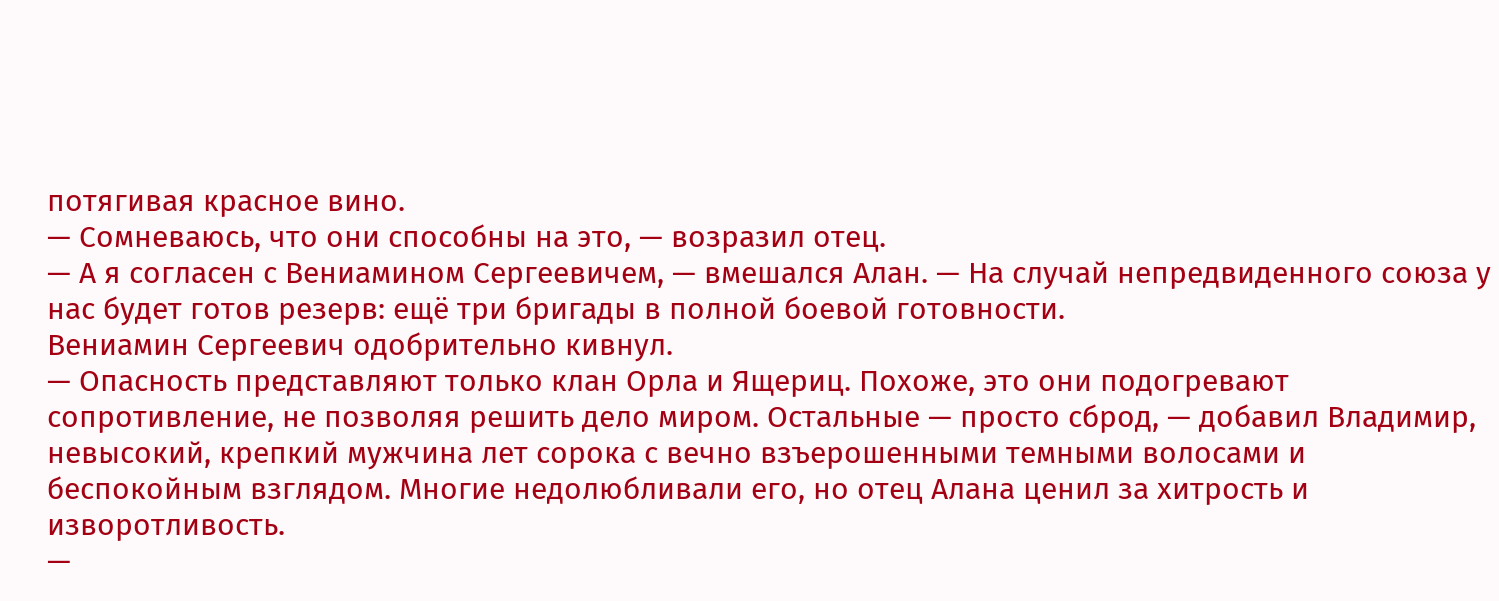потягивая красное вино.
— Сомневаюсь, что они способны на это, — возразил отец.
— А я согласен с Вениамином Сергеевичем, — вмешался Алан. — На случай непредвиденного союза у нас будет готов резерв: ещё три бригады в полной боевой готовности.
Вениамин Сергеевич одобрительно кивнул.
— Опасность представляют только клан Орла и Ящериц. Похоже, это они подогревают сопротивление, не позволяя решить дело миром. Остальные — просто сброд, — добавил Владимир, невысокий, крепкий мужчина лет сорока с вечно взъерошенными темными волосами и беспокойным взглядом. Многие недолюбливали его, но отец Алана ценил за хитрость и изворотливость.
—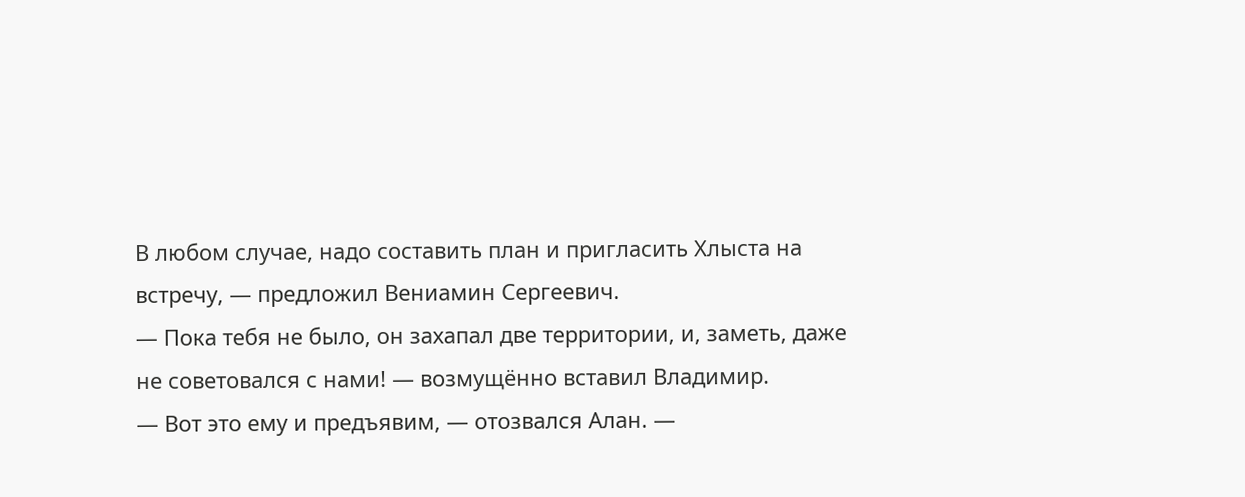В любом случае, надо составить план и пригласить Хлыста на встречу, — предложил Вениамин Сергеевич.
— Пока тебя не было, он захапал две территории, и, заметь, даже не советовался с нами! — возмущённо вставил Владимир.
— Вот это ему и предъявим, — отозвался Алан. —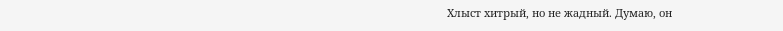Хлыст хитрый, но не жадный. Думаю, он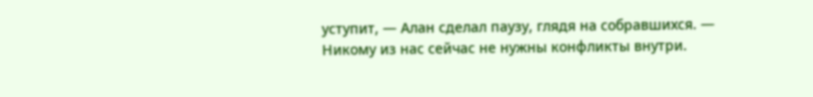уступит, — Алан сделал паузу, глядя на собравшихся. — Никому из нас сейчас не нужны конфликты внутри.